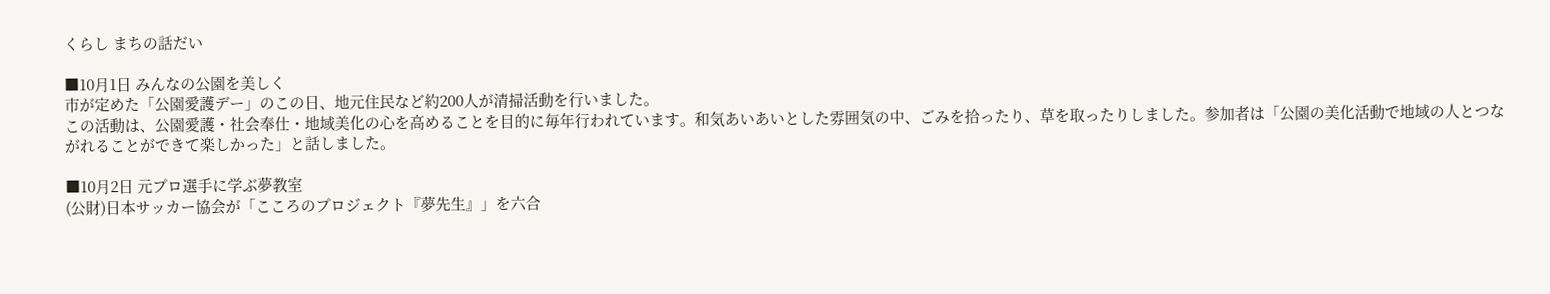くらし まちの話だい

■10月1日 みんなの公園を美しく
市が定めた「公園愛護デー」のこの日、地元住民など約200人が清掃活動を行いました。
この活動は、公園愛護・社会奉仕・地域美化の心を高めることを目的に毎年行われています。和気あいあいとした雰囲気の中、ごみを拾ったり、草を取ったりしました。参加者は「公園の美化活動で地域の人とつながれることができて楽しかった」と話しました。

■10月2日 元プロ選手に学ぶ夢教室
(公財)日本サッカー協会が「こころのプロジェクト『夢先生』」を六合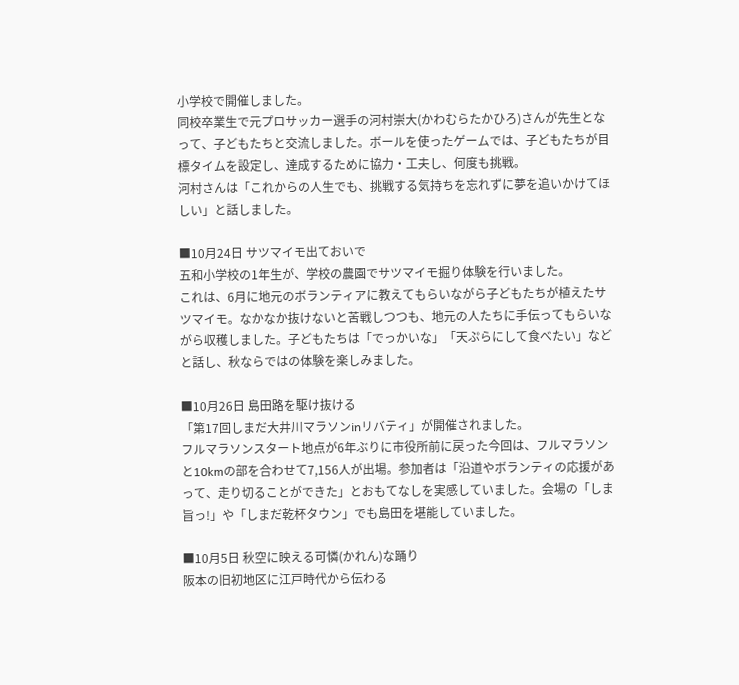小学校で開催しました。
同校卒業生で元プロサッカー選手の河村崇大(かわむらたかひろ)さんが先生となって、子どもたちと交流しました。ボールを使ったゲームでは、子どもたちが目標タイムを設定し、達成するために協力・工夫し、何度も挑戦。
河村さんは「これからの人生でも、挑戦する気持ちを忘れずに夢を追いかけてほしい」と話しました。

■10月24日 サツマイモ出ておいで
五和小学校の1年生が、学校の農園でサツマイモ掘り体験を行いました。
これは、6月に地元のボランティアに教えてもらいながら子どもたちが植えたサツマイモ。なかなか抜けないと苦戦しつつも、地元の人たちに手伝ってもらいながら収穫しました。子どもたちは「でっかいな」「天ぷらにして食べたい」などと話し、秋ならではの体験を楽しみました。

■10月26日 島田路を駆け抜ける
「第17回しまだ大井川マラソンinリバティ」が開催されました。
フルマラソンスタート地点が6年ぶりに市役所前に戻った今回は、フルマラソンと10kmの部を合わせて7,156人が出場。参加者は「沿道やボランティの応援があって、走り切ることができた」とおもてなしを実感していました。会場の「しま旨っ!」や「しまだ乾杯タウン」でも島田を堪能していました。

■10月5日 秋空に映える可憐(かれん)な踊り
阪本の旧初地区に江戸時代から伝わる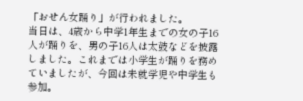「おせん女踊り」が行われました。
当日は、4歳から中学1年生までの女の子16人が踊りを、男の子16人は太鼓などを披露しました。これまでは小学生が踊りを務めていましたが、今回は未就学児や中学生も参加。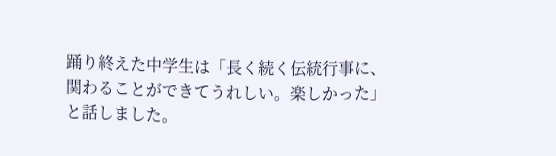踊り終えた中学生は「長く続く伝統行事に、関わることができてうれしい。楽しかった」と話しました。